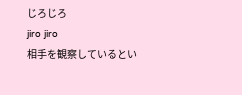じろじろ
jiro jiro
相手を観察しているとい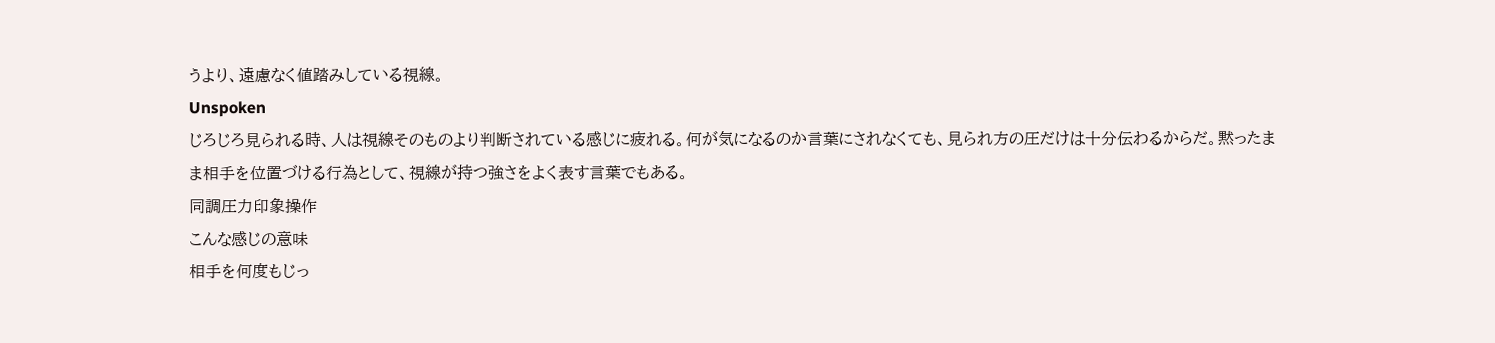うより、遠慮なく値踏みしている視線。
Unspoken
じろじろ見られる時、人は視線そのものより判断されている感じに疲れる。何が気になるのか言葉にされなくても、見られ方の圧だけは十分伝わるからだ。黙ったまま相手を位置づける行為として、視線が持つ強さをよく表す言葉でもある。
同調圧力印象操作
こんな感じの意味
相手を何度もじっ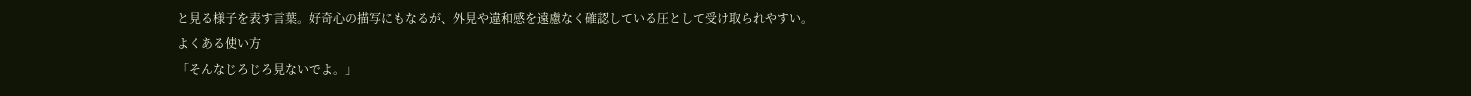と見る様子を表す言葉。好奇心の描写にもなるが、外見や違和感を遠慮なく確認している圧として受け取られやすい。
よくある使い方
「そんなじろじろ見ないでよ。」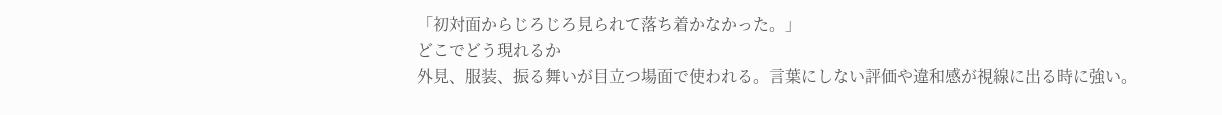「初対面からじろじろ見られて落ち着かなかった。」
どこでどう現れるか
外見、服装、振る舞いが目立つ場面で使われる。言葉にしない評価や違和感が視線に出る時に強い。